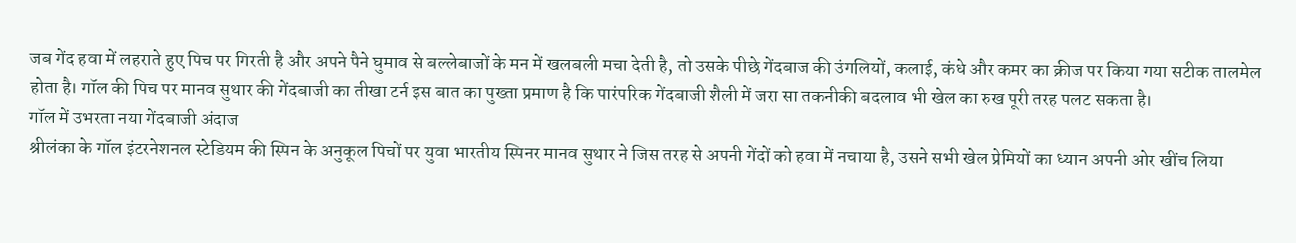जब गेंद हवा में लहराते हुए पिच पर गिरती है और अपने पैने घुमाव से बल्लेबाजों के मन में खलबली मचा देती है, तो उसके पीछे गेंदबाज की उंगलियों, कलाई, कंधे और कमर का क्रीज पर किया गया सटीक तालमेल होता है। गॉल की पिच पर मानव सुथार की गेंदबाजी का तीखा टर्न इस बात का पुख्ता प्रमाण है कि पारंपरिक गेंदबाजी शैली में जरा सा तकनीकी बदलाव भी खेल का रुख पूरी तरह पलट सकता है।
गॉल में उभरता नया गेंदबाजी अंदाज
श्रीलंका के गॉल इंटरनेशनल स्टेडियम की स्पिन के अनुकूल पिचों पर युवा भारतीय स्पिनर मानव सुथार ने जिस तरह से अपनी गेंदों को हवा में नचाया है, उसने सभी खेल प्रेमियों का ध्यान अपनी ओर खींच लिया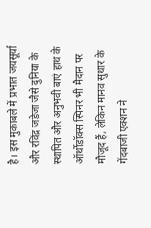है। इस मुकाबले में प्रभात जयसूर्या और रविंद्र जडेजा जैसे दुनिया के स्थापित और अनुभवी बाएं हाथ के ऑर्थोडॉक्स स्पिनर भी मैदान पर मौजूद हैं, लेकिन मानव सुथार के गेंदबाजी एक्शन ने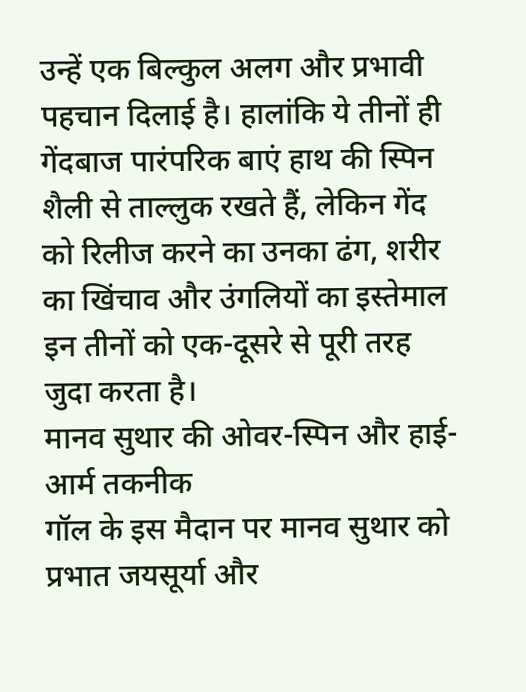उन्हें एक बिल्कुल अलग और प्रभावी पहचान दिलाई है। हालांकि ये तीनों ही गेंदबाज पारंपरिक बाएं हाथ की स्पिन शैली से ताल्लुक रखते हैं, लेकिन गेंद को रिलीज करने का उनका ढंग, शरीर का खिंचाव और उंगलियों का इस्तेमाल इन तीनों को एक-दूसरे से पूरी तरह जुदा करता है।
मानव सुथार की ओवर-स्पिन और हाई-आर्म तकनीक
गॉल के इस मैदान पर मानव सुथार को प्रभात जयसूर्या और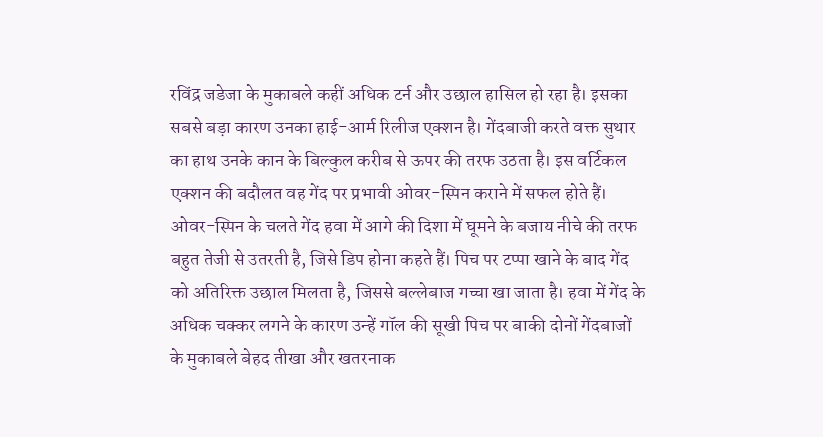रविंद्र जडेजा के मुकाबले कहीं अधिक टर्न और उछाल हासिल हो रहा है। इसका सबसे बड़ा कारण उनका हाई-आर्म रिलीज एक्शन है। गेंदबाजी करते वक्त सुथार का हाथ उनके कान के बिल्कुल करीब से ऊपर की तरफ उठता है। इस वर्टिकल एक्शन की बदौलत वह गेंद पर प्रभावी ओवर-स्पिन कराने में सफल होते हैं। ओवर-स्पिन के चलते गेंद हवा में आगे की दिशा में घूमने के बजाय नीचे की तरफ बहुत तेजी से उतरती है, जिसे डिप होना कहते हैं। पिच पर टप्पा खाने के बाद गेंद को अतिरिक्त उछाल मिलता है, जिससे बल्लेबाज गच्चा खा जाता है। हवा में गेंद के अधिक चक्कर लगने के कारण उन्हें गॉल की सूखी पिच पर बाकी दोनों गेंदबाजों के मुकाबले बेहद तीखा और खतरनाक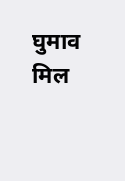घुमाव मिल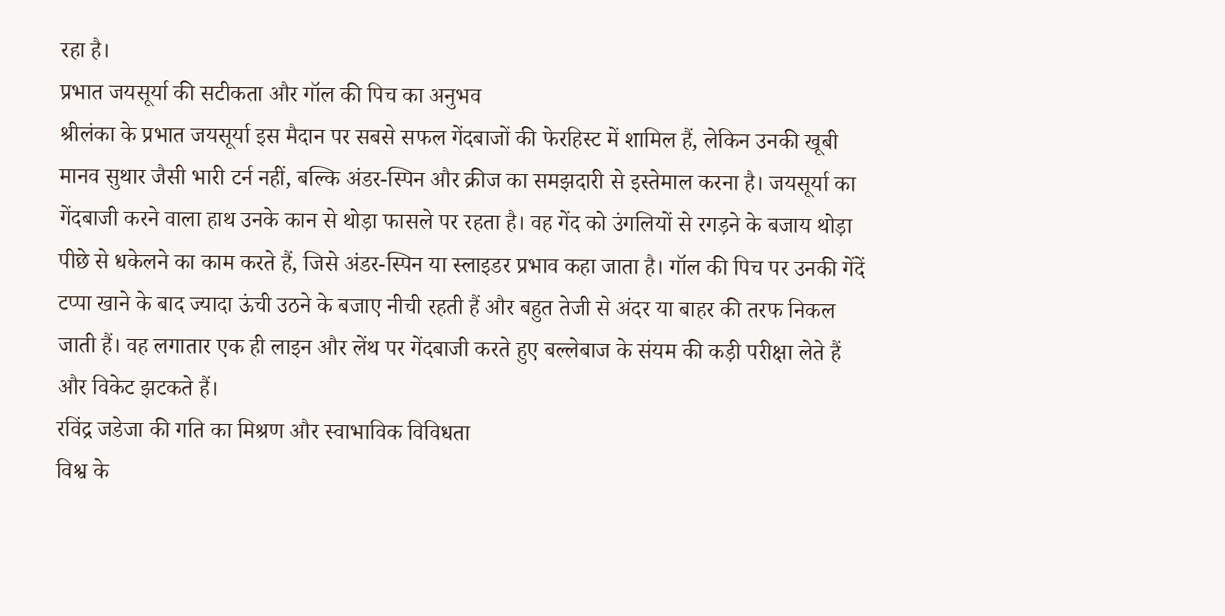रहा है।
प्रभात जयसूर्या की सटीकता और गॉल की पिच का अनुभव
श्रीलंका के प्रभात जयसूर्या इस मैदान पर सबसे सफल गेंदबाजों की फेरहिस्ट में शामिल हैं, लेकिन उनकी खूबी मानव सुथार जैसी भारी टर्न नहीं, बल्कि अंडर-स्पिन और क्रीज का समझदारी से इस्तेमाल करना है। जयसूर्या का गेंदबाजी करने वाला हाथ उनके कान से थोड़ा फासले पर रहता है। वह गेंद को उंगलियों से रगड़ने के बजाय थोड़ा पीछे से धकेलने का काम करते हैं, जिसे अंडर-स्पिन या स्लाइडर प्रभाव कहा जाता है। गॉल की पिच पर उनकी गेंदें टप्पा खाने के बाद ज्यादा ऊंची उठने के बजाए नीची रहती हैं और बहुत तेजी से अंदर या बाहर की तरफ निकल जाती हैं। वह लगातार एक ही लाइन और लेंथ पर गेंदबाजी करते हुए बल्लेबाज के संयम की कड़ी परीक्षा लेते हैं और विकेट झटकते हैं।
रविंद्र जडेजा की गति का मिश्रण और स्वाभाविक विविधता
विश्व के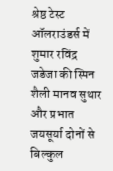श्रेष्ठ टेस्ट ऑलराउंडर्स में शुमार रविंद्र जडेजा की स्पिन शैली मानव सुथार और प्रभात जयसूर्या दोनों से बिल्कुल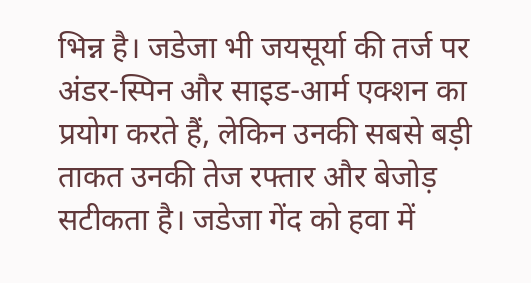भिन्न है। जडेजा भी जयसूर्या की तर्ज पर अंडर-स्पिन और साइड-आर्म एक्शन का प्रयोग करते हैं, लेकिन उनकी सबसे बड़ी ताकत उनकी तेज रफ्तार और बेजोड़ सटीकता है। जडेजा गेंद को हवा में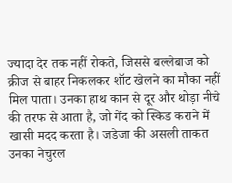ज्यादा देर तक नहीं रोकते, जिससे बल्लेबाज को क्रीज से बाहर निकलकर शॉट खेलने का मौका नहीं मिल पाता। उनका हाथ कान से दूर और थोड़ा नीचे की तरफ से आता है, जो गेंद को स्किड कराने में खासी मदद करता है। जडेजा की असली ताकत उनका नेचुरल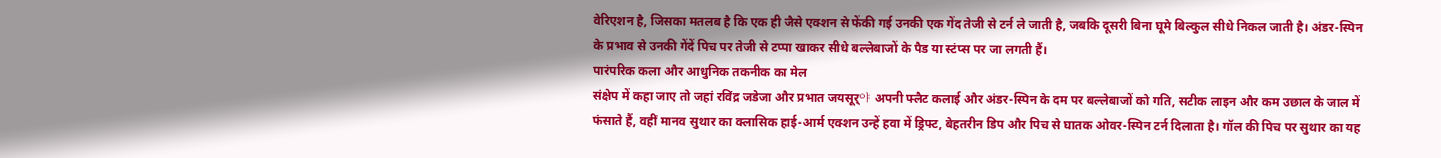वेरिएशन है, जिसका मतलब है कि एक ही जैसे एक्शन से फेंकी गई उनकी एक गेंद तेजी से टर्न ले जाती है, जबकि दूसरी बिना घूमे बिल्कुल सीधे निकल जाती है। अंडर-स्पिन के प्रभाव से उनकी गेंदें पिच पर तेजी से टप्पा खाकर सीधे बल्लेबाजों के पैड या स्टंप्स पर जा लगती हैं।
पारंपरिक कला और आधुनिक तकनीक का मेल
संक्षेप में कहा जाए तो जहां रविंद्र जडेजा और प्रभात जयसूर्야 अपनी फ्लैट कलाई और अंडर-स्पिन के दम पर बल्लेबाजों को गति, सटीक लाइन और कम उछाल के जाल में फंसाते हैं, वहीं मानव सुथार का क्लासिक हाई-आर्म एक्शन उन्हें हवा में ड्रिफ्ट, बेहतरीन डिप और पिच से घातक ओवर-स्पिन टर्न दिलाता है। गॉल की पिच पर सुथार का यह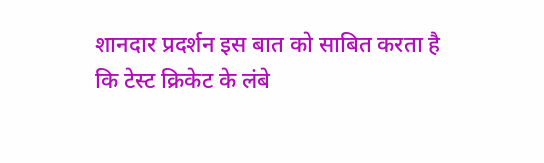शानदार प्रदर्शन इस बात को साबित करता है कि टेस्ट क्रिकेट के लंबे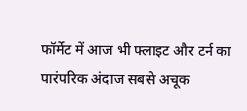फॉर्मेट में आज भी फ्लाइट और टर्न का पारंपरिक अंदाज सबसे अचूक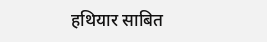हथियार साबित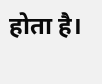होता है।